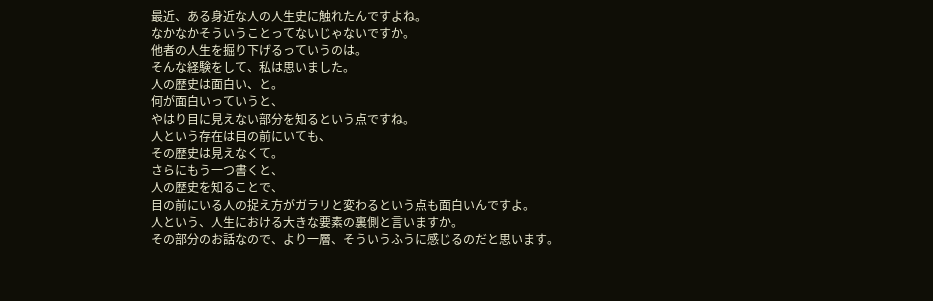最近、ある身近な人の人生史に触れたんですよね。
なかなかそういうことってないじゃないですか。
他者の人生を掘り下げるっていうのは。
そんな経験をして、私は思いました。
人の歴史は面白い、と。
何が面白いっていうと、
やはり目に見えない部分を知るという点ですね。
人という存在は目の前にいても、
その歴史は見えなくて。
さらにもう一つ書くと、
人の歴史を知ることで、
目の前にいる人の捉え方がガラリと変わるという点も面白いんですよ。
人という、人生における大きな要素の裏側と言いますか。
その部分のお話なので、より一層、そういうふうに感じるのだと思います。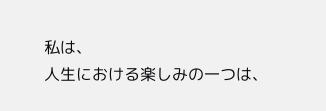私は、
人生における楽しみの一つは、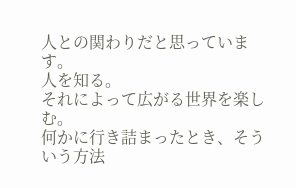人との関わりだと思っています。
人を知る。
それによって広がる世界を楽しむ。
何かに行き詰まったとき、そういう方法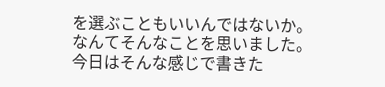を選ぶこともいいんではないか。
なんてそんなことを思いました。
今日はそんな感じで書きた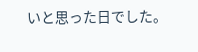いと思った日でした。